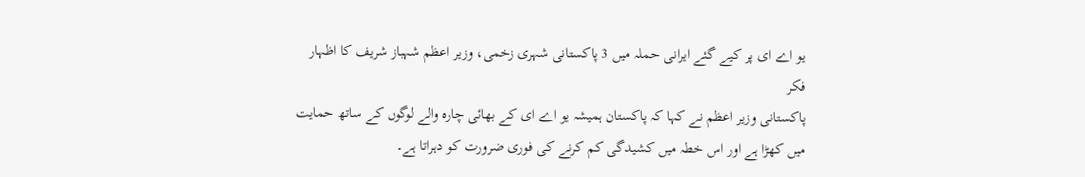یو اے ای پر کیے گئے ایرانی حملہ میں 3 پاکستانی شہری زخمی، وزیر اعظم شہباز شریف کا اظہار فکر
پاکستانی وزیر اعظم نے کہا کہ پاکستان ہمیشہ یو اے ای کے بھائی چارہ والے لوگوں کے ساتھ حمایت میں کھڑا ہے اور اس خطہ میں کشیدگی کم کرنے کی فوری ضرورت کو دہراتا ہے۔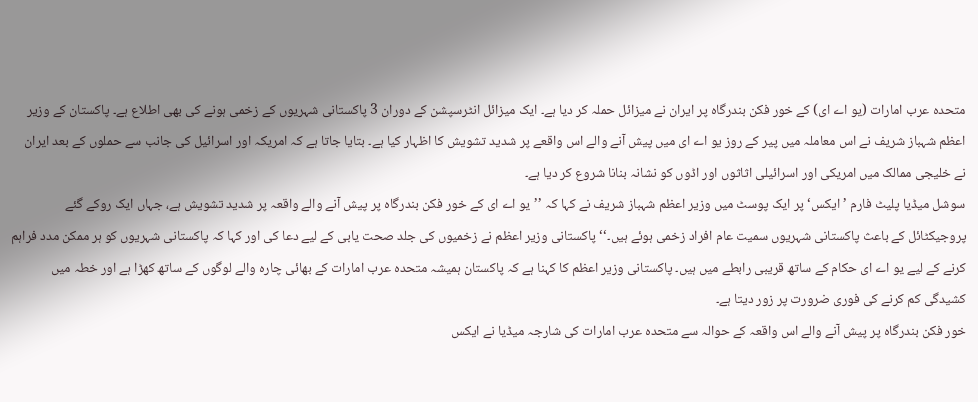متحدہ عرب امارات (یو اے ای) کے خور فکن بندرگاہ پر ایران نے میزائل حملہ کر دیا ہے۔ ایک میزائل انٹرسپشن کے دوران 3 پاکستانی شہریوں کے زخمی ہونے کی بھی اطلاع ہے۔ پاکستان کے وزیر اعظم شہباز شریف نے اس معاملہ میں پیر کے روز یو اے ای میں پیش آنے والے اس واقعے پر شدید تشویش کا اظہار کیا ہے۔ بتایا جاتا ہے کہ امریکہ اور اسرائیل کی جانب سے حملوں کے بعد ایران نے خلیجی ممالک میں امریکی اور اسرائیلی اثاثوں اور اڈوں کو نشانہ بنانا شروع کر دیا ہے۔
سوشل میڈیا پلیٹ فارم ’ایکس‘ پر ایک پوسٹ میں وزیر اعظم شہباز شریف نے کہا کہ ’’یو اے ای کے خور فکن بندرگاہ پر پیش آنے والے واقعہ پر شدید تشویش ہے، جہاں ایک روکے گئے پروجیکٹائل کے باعث پاکستانی شہریوں سمیت عام افراد زخمی ہوئے ہیں۔‘‘ پاکستانی وزیر اعظم نے زخمیوں کی جلد صحت یابی کے لیے دعا کی اور کہا کہ پاکستانی شہریوں کو ہر ممکن مدد فراہم کرنے کے لیے یو اے ای حکام کے ساتھ قریبی رابطے میں ہیں۔ پاکستانی وزیر اعظم کا کہنا ہے کہ پاکستان ہمیشہ متحدہ عرب امارات کے بھائی چارہ والے لوگوں کے ساتھ کھڑا ہے اور خطہ میں کشیدگی کم کرنے کی فوری ضرورت پر زور دیتا ہے۔
خور فکن بندرگاہ پر پیش آنے والے اس واقعہ کے حوالہ سے متحدہ عرب امارات کی شارجہ میڈیا نے ایکس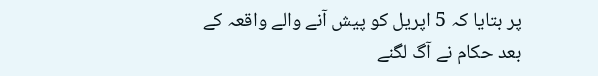پر بتایا کہ 5 اپریل کو پیش آنے والے واقعہ کے بعد حکام نے آگ لگنے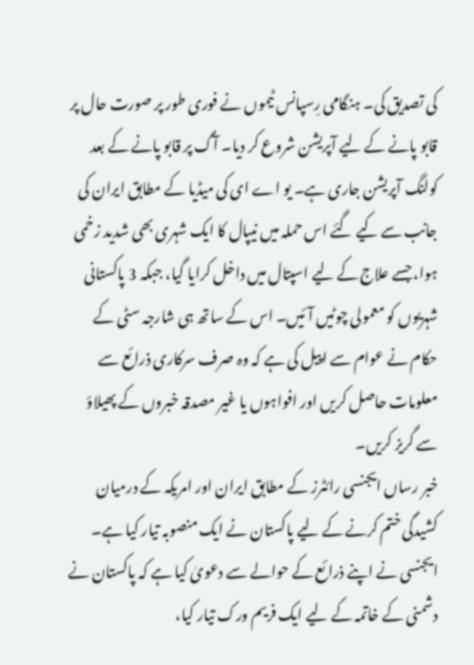کی تصدیق کی۔ ہنگامی رِسپانس ٹیموں نے فوری طور پر صورت حال پر قابو پانے کے لیے آپریشن شروع کر دیا۔ آگ پر قابو پانے کے بعد کولنگ آپریشن جاری ہے۔ یو اے ای کی میڈیا کے مطابق ایران کی جانب سے کیے گئے اس حملہ میں نیپال کا ایک شہری بھی شدید زخمی ہوا، جسے علاج کے لیے اسپتال میں داخل کرایا گیا، جبکہ 3 پاکستانی شہریوں کو معمولی چوٹیں آئیں۔ اس کے ساتھ ہی شارجہ سٹی کے حکام نے عوام سے اپیل کی ہے کہ وہ صرف سرکاری ذرائع سے معلومات حاصل کریں اور افواہوں یا غیر مصدقہ خبروں کے پھیلاؤ سے گریز کریں۔
خبر رساں ایجنسی رائٹرز کے مطابق ایران اور امریکہ کے درمیان کشیدگی ختم کرنے کے لیے پاکستان نے ایک منصوبہ تیار کیا ہے۔ ایجنسی نے اپنے ذرائع کے حوالے سے دعویٰ کیا ہے کہ پاکستان نے دشمنی کے خاتمہ کے لیے ایک فریم ورک تیار کیا،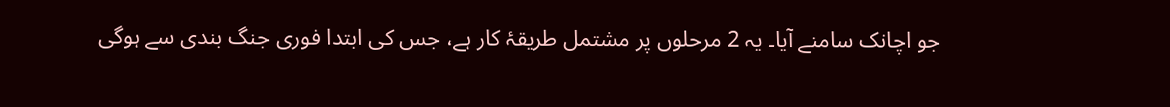جو اچانک سامنے آیا۔ یہ 2 مرحلوں پر مشتمل طریقۂ کار ہے، جس کی ابتدا فوری جنگ بندی سے ہوگی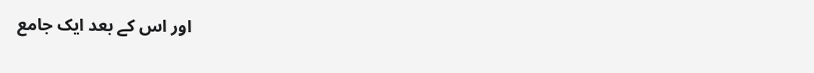اور اس کے بعد ایک جامع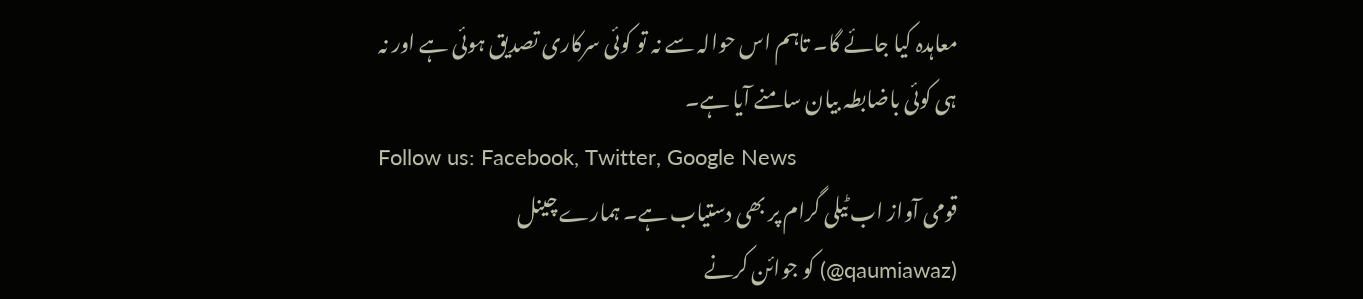معاہدہ کیا جائے گا۔ تاہم اس حوالہ سے نہ تو کوئی سرکاری تصدیق ہوئی ہے اور نہ ہی کوئی باضابطہ بیان سامنے آیا ہے۔
Follow us: Facebook, Twitter, Google News
قومی آواز اب ٹیلی گرام پر بھی دستیاب ہے۔ ہمارے چینل (qaumiawaz@) کو جوائن کرنے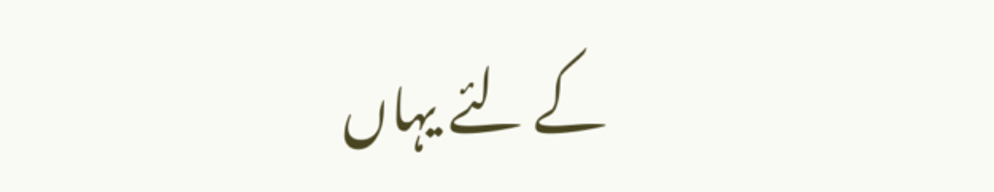کے لئے یہاں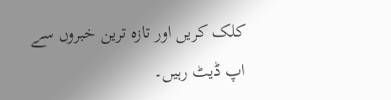کلک کریں اور تازہ ترین خبروں سے اپ ڈیٹ رہیں۔